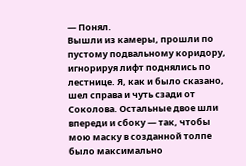— Понял.
Вышли из камеры, прошли по пустому подвальному коридору, игнорируя лифт поднялись по лестнице. Я, как и было сказано, шел справа и чуть сзади от Соколова. Остальные двое шли впереди и сбоку — так, чтобы мою маску в созданной толпе было максимально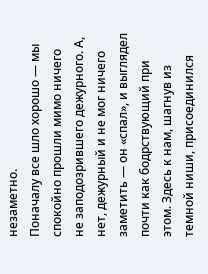незаметно.
Поначалу все шло хорошо — мы спокойно прошли мимо ничего не заподозрившего дежурного. А, нет, дежурный и не мог ничего заметить — он «спал», и выглядел почти как бодрствующий при этом. Здесь к нам, шагнув из темной ниши, присоединился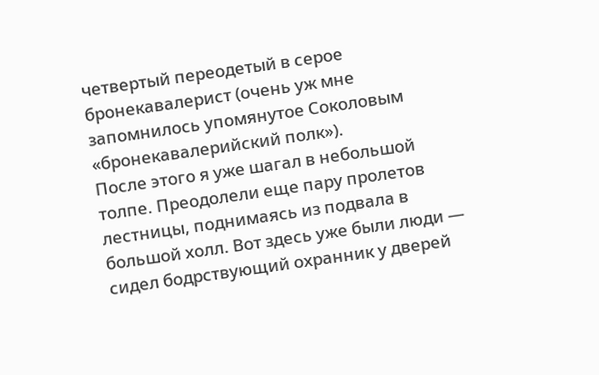четвертый переодетый в серое бронекавалерист (очень уж мне запомнилось упомянутое Соколовым «бронекавалерийский полк»).
После этого я уже шагал в небольшой толпе. Преодолели еще пару пролетов лестницы, поднимаясь из подвала в большой холл. Вот здесь уже были люди — сидел бодрствующий охранник у дверей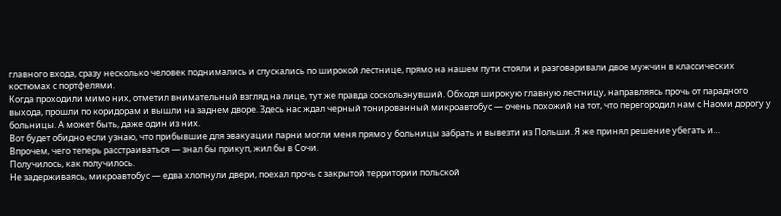главного входа, сразу несколько человек поднимались и спускались по широкой лестнице, прямо на нашем пути стояли и разговаривали двое мужчин в классических костюмах с портфелями.
Когда проходили мимо них, отметил внимательный взгляд на лице, тут же правда соскользнувший. Обходя широкую главную лестницу, направляясь прочь от парадного выхода, прошли по коридорам и вышли на заднем дворе. Здесь нас ждал черный тонированный микроавтобус — очень похожий на тот, что перегородил нам с Наоми дорогу у больницы. А может быть, даже один из них.
Вот будет обидно если узнаю, что прибывшие для эвакуации парни могли меня прямо у больницы забрать и вывезти из Польши. Я же принял решение убегать и…
Впрочем, чего теперь расстраиваться — знал бы прикуп, жил бы в Сочи.
Получилось, как получилось.
Не задерживаясь, микроавтобус — едва хлопнули двери, поехал прочь с закрытой территории польской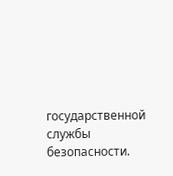государственной службы безопасности.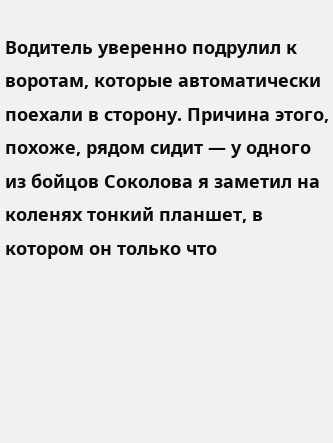Водитель уверенно подрулил к воротам, которые автоматически поехали в сторону. Причина этого, похоже, рядом сидит — у одного из бойцов Соколова я заметил на коленях тонкий планшет, в котором он только что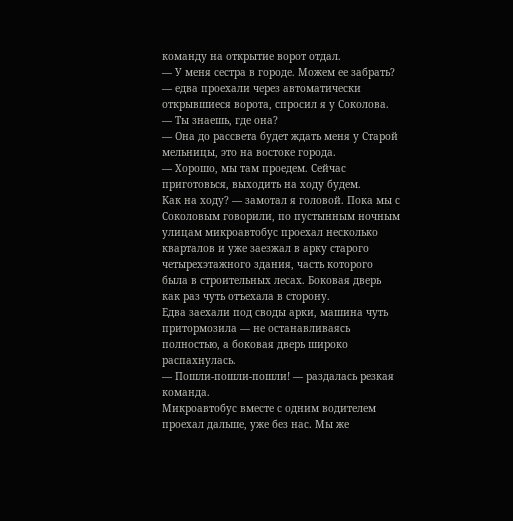команду на открытие ворот отдал.
— У меня сестра в городе. Можем ее забрать? — едва проехали через автоматически открывшиеся ворота, спросил я у Соколова.
— Ты знаешь, где она?
— Она до рассвета будет ждать меня у Старой мельницы, это на востоке города.
— Хорошо, мы там проедем. Сейчас приготовься, выходить на ходу будем.
Как на ходу? — замотал я головой. Пока мы с Соколовым говорили, по пустынным ночным улицам микроавтобус проехал несколько кварталов и уже заезжал в арку старого четырехэтажного здания, часть которого была в строительных лесах. Боковая дверь как раз чуть отъехала в сторону.
Едва заехали под своды арки, машина чуть притормозила — не останавливаясь полностью, а боковая дверь широко распахнулась.
— Пошли-пошли-пошли! — раздалась резкая команда.
Микроавтобус вместе с одним водителем проехал дальше, уже без нас. Мы же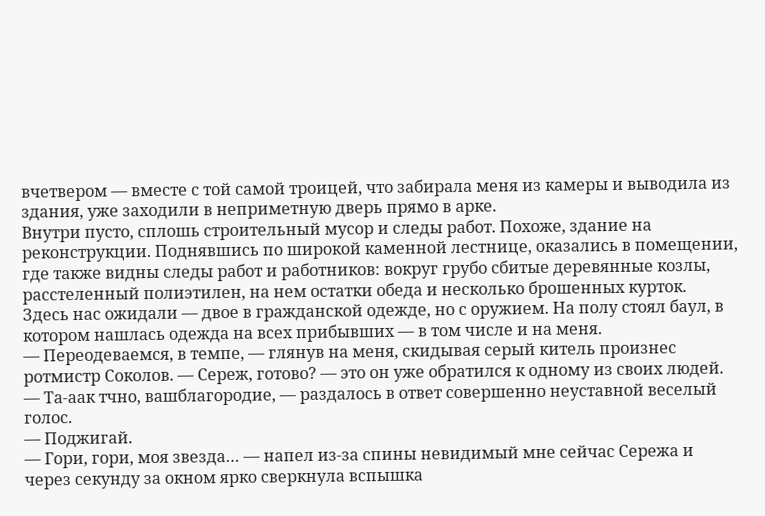вчетвером — вместе с той самой троицей, что забирала меня из камеры и выводила из здания, уже заходили в неприметную дверь прямо в арке.
Внутри пусто, сплошь строительный мусор и следы работ. Похоже, здание на реконструкции. Поднявшись по широкой каменной лестнице, оказались в помещении, где также видны следы работ и работников: вокруг грубо сбитые деревянные козлы, расстеленный полиэтилен, на нем остатки обеда и несколько брошенных курток.
Здесь нас ожидали — двое в гражданской одежде, но с оружием. На полу стоял баул, в котором нашлась одежда на всех прибывших — в том числе и на меня.
— Переодеваемся, в темпе, — глянув на меня, скидывая серый китель произнес ротмистр Соколов. — Сереж, готово? — это он уже обратился к одному из своих людей.
— Та-аак тчно, вашблагородие, — раздалось в ответ совершенно неуставной веселый голос.
— Поджигай.
— Гори, гори, моя звезда… — напел из-за спины невидимый мне сейчас Сережа и через секунду за окном ярко сверкнула вспышка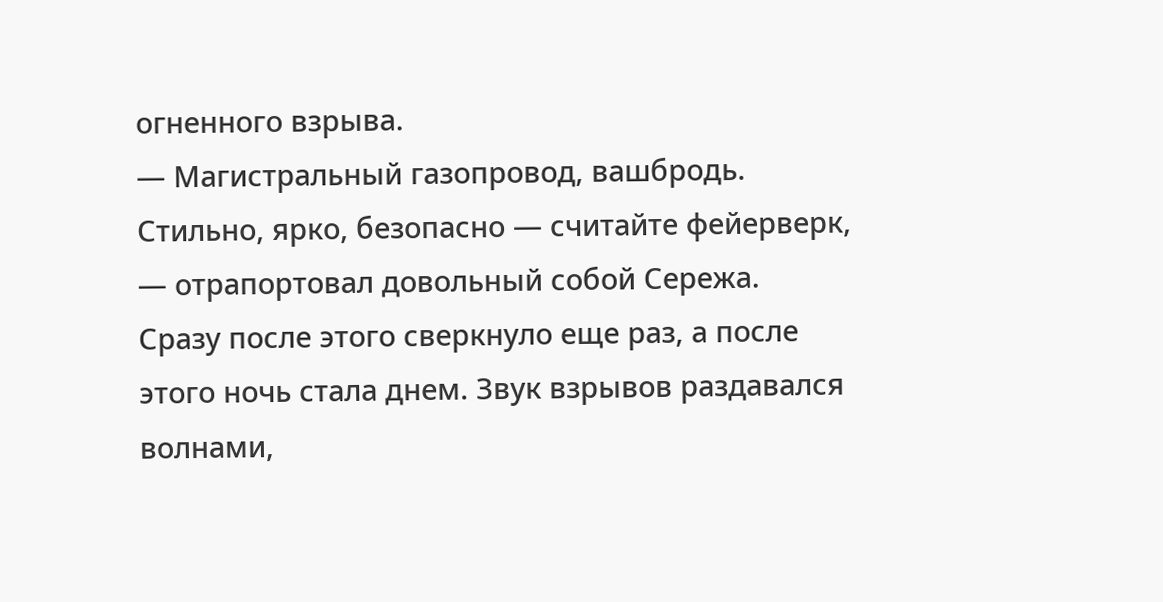огненного взрыва.
— Магистральный газопровод, вашбродь. Стильно, ярко, безопасно — считайте фейерверк, — отрапортовал довольный собой Сережа.
Сразу после этого сверкнуло еще раз, а после этого ночь стала днем. Звук взрывов раздавался волнами,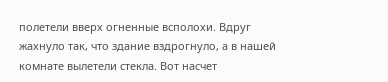полетели вверх огненные всполохи. Вдруг жахнуло так, что здание вздрогнуло, а в нашей комнате вылетели стекла. Вот насчет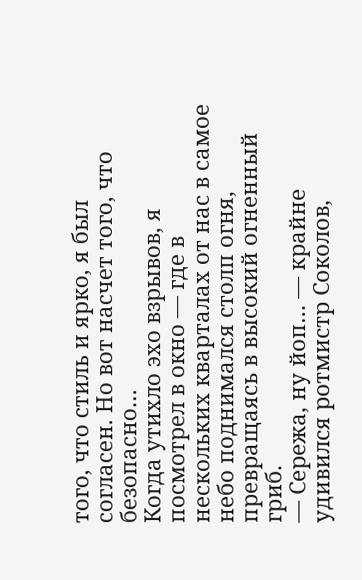того, что стиль и ярко, я был согласен. Но вот насчет того, что безопасно…
Когда утихло эхо взрывов, я посмотрел в окно — где в нескольких кварталах от нас в самое небо поднимался столп огня, превращаясь в высокий огненный гриб.
— Сережа, ну йоп… — крайне удивился ротмистр Соколов,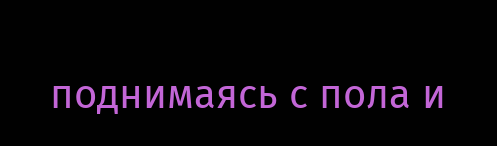поднимаясь с пола и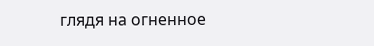глядя на огненное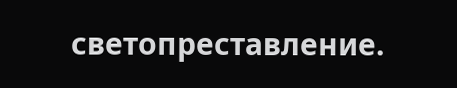светопреставление.